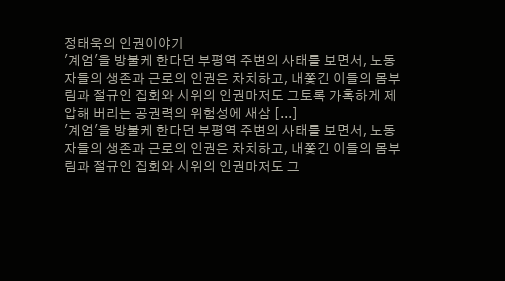정태욱의 인권이야기
'계엄'을 방불케 한다던 부평역 주변의 사태를 보면서, 노동자들의 생존과 근로의 인권은 차치하고, 내쫓긴 이들의 몸부림과 절규인 집회와 시위의 인권마저도 그토록 가혹하게 제압해 버리는 공권력의 위험성에 새삼 [...]
'계엄'을 방불케 한다던 부평역 주변의 사태를 보면서, 노동자들의 생존과 근로의 인권은 차치하고, 내쫓긴 이들의 몸부림과 절규인 집회와 시위의 인권마저도 그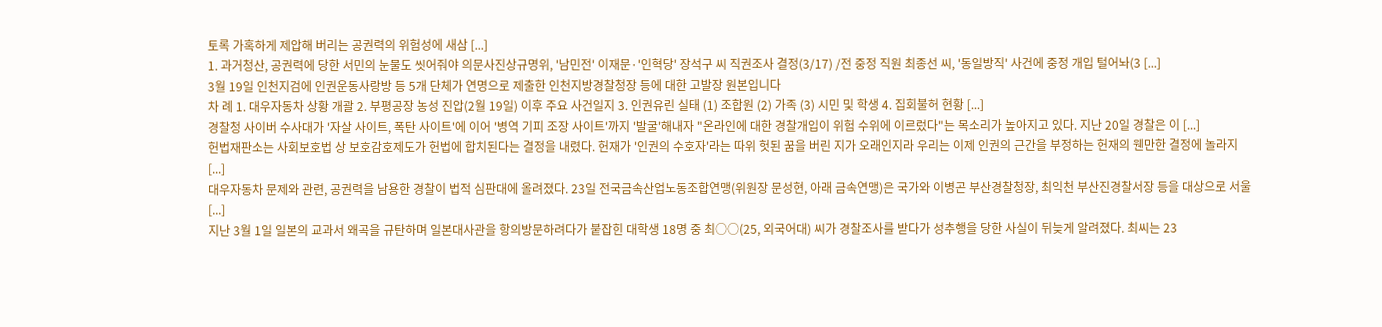토록 가혹하게 제압해 버리는 공권력의 위험성에 새삼 [...]
1. 과거청산, 공권력에 당한 서민의 눈물도 씻어줘야 의문사진상규명위, '남민전' 이재문·'인혁당' 장석구 씨 직권조사 결정(3/17) /전 중정 직원 최종선 씨, '동일방직' 사건에 중정 개입 털어놔(3 [...]
3월 19일 인천지검에 인권운동사랑방 등 5개 단체가 연명으로 제출한 인천지방경찰청장 등에 대한 고발장 원본입니다
차 례 1. 대우자동차 상황 개괄 2. 부평공장 농성 진압(2월 19일) 이후 주요 사건일지 3. 인권유린 실태 (1) 조합원 (2) 가족 (3) 시민 및 학생 4. 집회불허 현황 [...]
경찰청 사이버 수사대가 '자살 사이트, 폭탄 사이트'에 이어 '병역 기피 조장 사이트'까지 '발굴'해내자 "온라인에 대한 경찰개입이 위험 수위에 이르렀다"는 목소리가 높아지고 있다. 지난 20일 경찰은 이 [...]
헌법재판소는 사회보호법 상 보호감호제도가 헌법에 합치된다는 결정을 내렸다. 헌재가 '인권의 수호자'라는 따위 헛된 꿈을 버린 지가 오래인지라 우리는 이제 인권의 근간을 부정하는 헌재의 웬만한 결정에 놀라지 [...]
대우자동차 문제와 관련, 공권력을 남용한 경찰이 법적 심판대에 올려졌다. 23일 전국금속산업노동조합연맹(위원장 문성현, 아래 금속연맹)은 국가와 이병곤 부산경찰청장, 최익천 부산진경찰서장 등을 대상으로 서울 [...]
지난 3월 1일 일본의 교과서 왜곡을 규탄하며 일본대사관을 항의방문하려다가 붙잡힌 대학생 18명 중 최○○(25, 외국어대) 씨가 경찰조사를 받다가 성추행을 당한 사실이 뒤늦게 알려졌다. 최씨는 23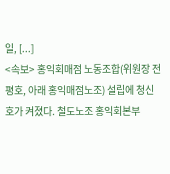일, [...]
<속보> 홍익회매점 노동조합(위원장 전평호, 아래 홍익매점노조) 설립에 청신호가 켜졌다. 철도노조 홍익회본부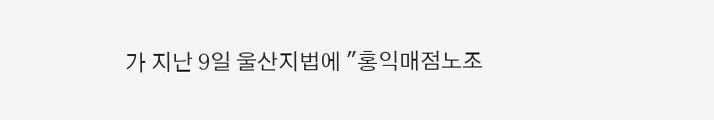가 지난 9일 울산지법에 "홍익매점노조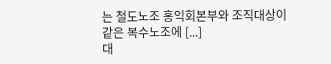는 철도노조 홍익회본부와 조직대상이 같은 복수노조에 [...]
대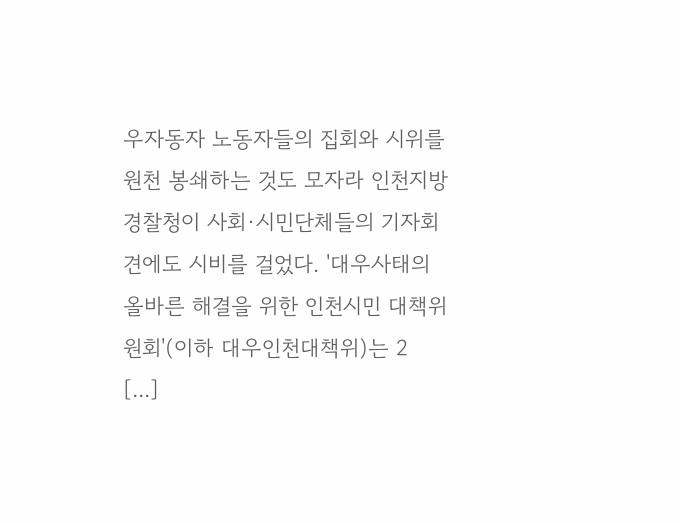우자동자 노동자들의 집회와 시위를 원천 봉쇄하는 것도 모자라 인천지방경찰청이 사회·시민단체들의 기자회견에도 시비를 걸었다. '대우사태의 올바른 해결을 위한 인천시민 대책위원회'(이하 대우인천대책위)는 2 [...]